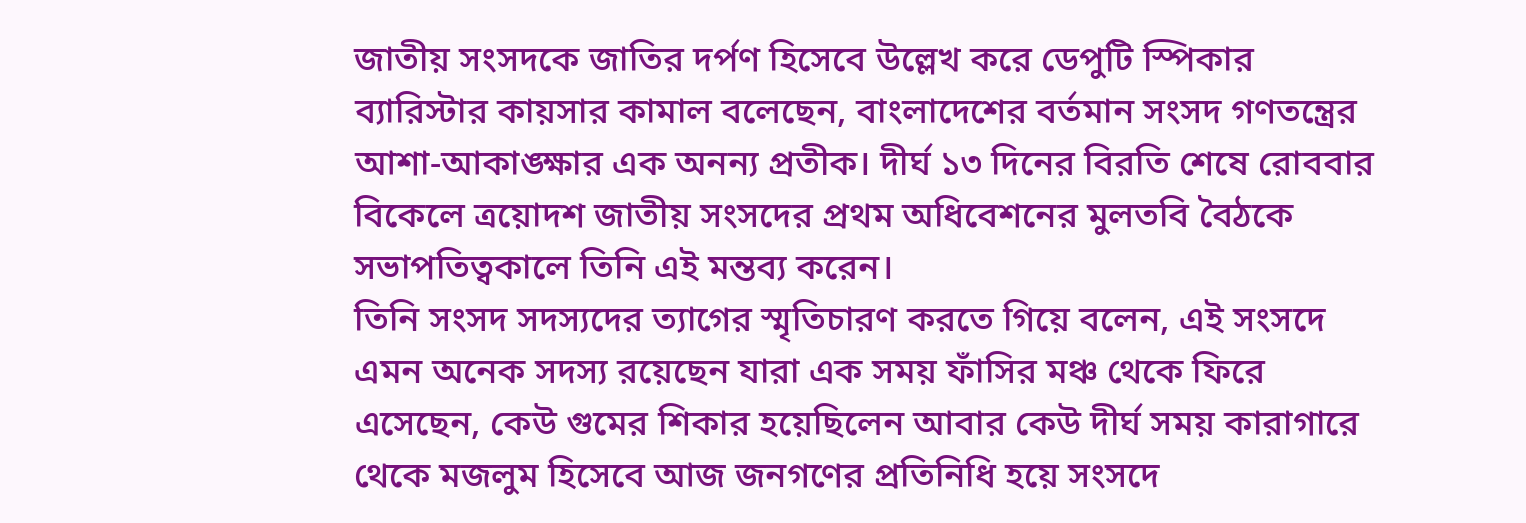জাতীয় সংসদকে জাতির দর্পণ হিসেবে উল্লেখ করে ডেপুটি স্পিকার ব্যারিস্টার কায়সার কামাল বলেছেন, বাংলাদেশের বর্তমান সংসদ গণতন্ত্রের আশা-আকাঙ্ক্ষার এক অনন্য প্রতীক। দীর্ঘ ১৩ দিনের বিরতি শেষে রোববার বিকেলে ত্রয়োদশ জাতীয় সংসদের প্রথম অধিবেশনের মুলতবি বৈঠকে সভাপতিত্বকালে তিনি এই মন্তব্য করেন।
তিনি সংসদ সদস্যদের ত্যাগের স্মৃতিচারণ করতে গিয়ে বলেন, এই সংসদে এমন অনেক সদস্য রয়েছেন যারা এক সময় ফাঁসির মঞ্চ থেকে ফিরে এসেছেন, কেউ গুমের শিকার হয়েছিলেন আবার কেউ দীর্ঘ সময় কারাগারে থেকে মজলুম হিসেবে আজ জনগণের প্রতিনিধি হয়ে সংসদে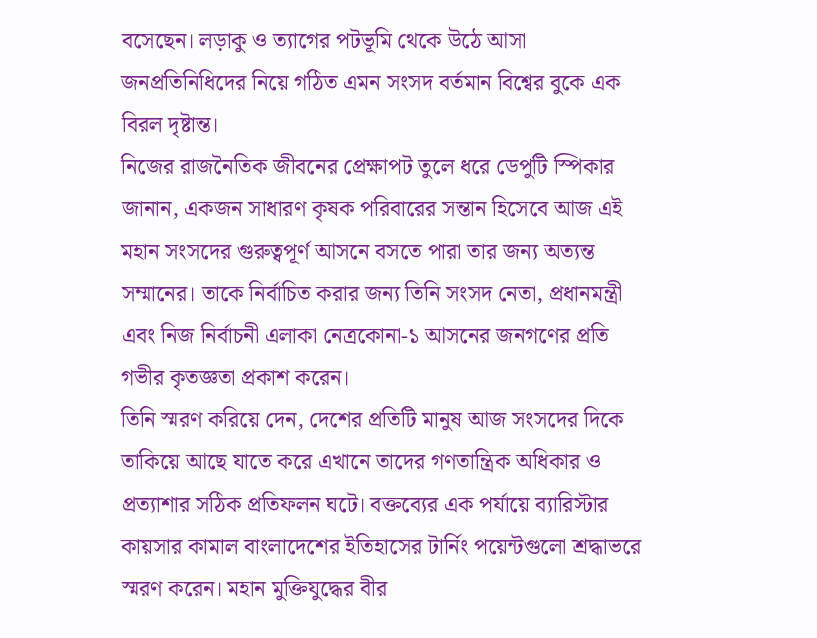বসেছেন। লড়াকু ও ত্যাগের পটভূমি থেকে উঠে আসা জনপ্রতিনিধিদের নিয়ে গঠিত এমন সংসদ বর্তমান বিশ্বের বুকে এক বিরল দৃষ্টান্ত।
নিজের রাজনৈতিক জীবনের প্রেক্ষাপট তুলে ধরে ডেপুটি স্পিকার জানান, একজন সাধারণ কৃষক পরিবারের সন্তান হিসেবে আজ এই মহান সংসদের গুরুত্বপূর্ণ আসনে বসতে পারা তার জন্য অত্যন্ত সম্মানের। তাকে নির্বাচিত করার জন্য তিনি সংসদ নেতা, প্রধানমন্ত্রী এবং নিজ নির্বাচনী এলাকা নেত্রকোনা-১ আসনের জনগণের প্রতি গভীর কৃতজ্ঞতা প্রকাশ করেন।
তিনি স্মরণ করিয়ে দেন, দেশের প্রতিটি মানুষ আজ সংসদের দিকে তাকিয়ে আছে যাতে করে এখানে তাদের গণতান্ত্রিক অধিকার ও প্রত্যাশার সঠিক প্রতিফলন ঘটে। বক্তব্যের এক পর্যায়ে ব্যারিস্টার কায়সার কামাল বাংলাদেশের ইতিহাসের টার্নিং পয়েন্টগুলো শ্রদ্ধাভরে স্মরণ করেন। মহান মুক্তিযুদ্ধের বীর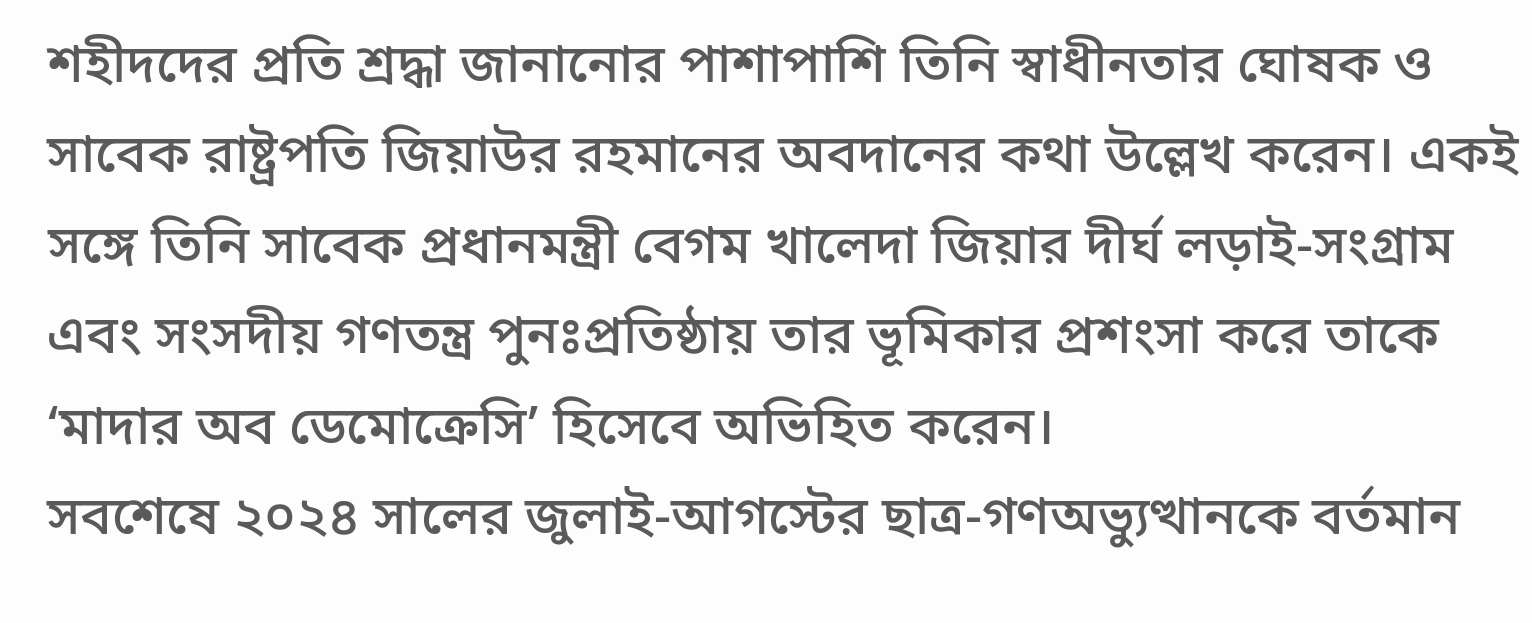শহীদদের প্রতি শ্রদ্ধা জানানোর পাশাপাশি তিনি স্বাধীনতার ঘোষক ও সাবেক রাষ্ট্রপতি জিয়াউর রহমানের অবদানের কথা উল্লেখ করেন। একই সঙ্গে তিনি সাবেক প্রধানমন্ত্রী বেগম খালেদা জিয়ার দীর্ঘ লড়াই-সংগ্রাম এবং সংসদীয় গণতন্ত্র পুনঃপ্রতিষ্ঠায় তার ভূমিকার প্রশংসা করে তাকে ‘মাদার অব ডেমোক্রেসি’ হিসেবে অভিহিত করেন।
সবশেষে ২০২৪ সালের জুলাই-আগস্টের ছাত্র-গণঅভ্যুত্থানকে বর্তমান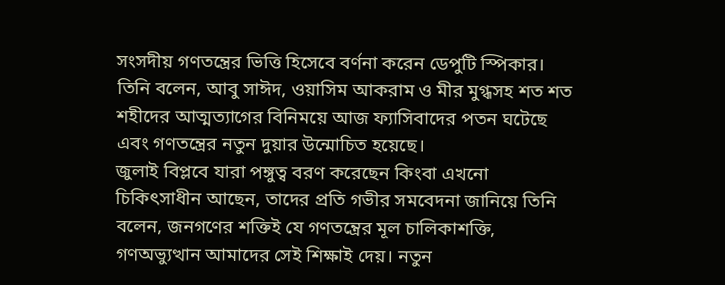সংসদীয় গণতন্ত্রের ভিত্তি হিসেবে বর্ণনা করেন ডেপুটি স্পিকার। তিনি বলেন, আবু সাঈদ, ওয়াসিম আকরাম ও মীর মুগ্ধসহ শত শত শহীদের আত্মত্যাগের বিনিময়ে আজ ফ্যাসিবাদের পতন ঘটেছে এবং গণতন্ত্রের নতুন দুয়ার উন্মোচিত হয়েছে।
জুলাই বিপ্লবে যারা পঙ্গুত্ব বরণ করেছেন কিংবা এখনো চিকিৎসাধীন আছেন, তাদের প্রতি গভীর সমবেদনা জানিয়ে তিনি বলেন, জনগণের শক্তিই যে গণতন্ত্রের মূল চালিকাশক্তি, গণঅভ্যুত্থান আমাদের সেই শিক্ষাই দেয়। নতুন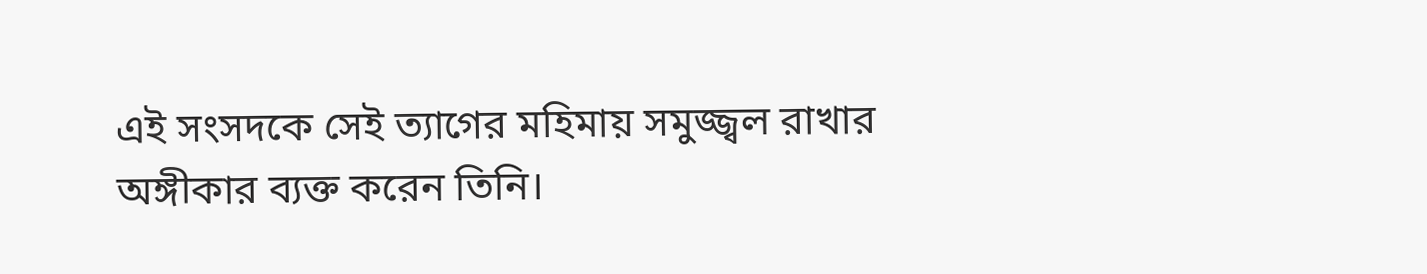এই সংসদকে সেই ত্যাগের মহিমায় সমুজ্জ্বল রাখার অঙ্গীকার ব্যক্ত করেন তিনি।